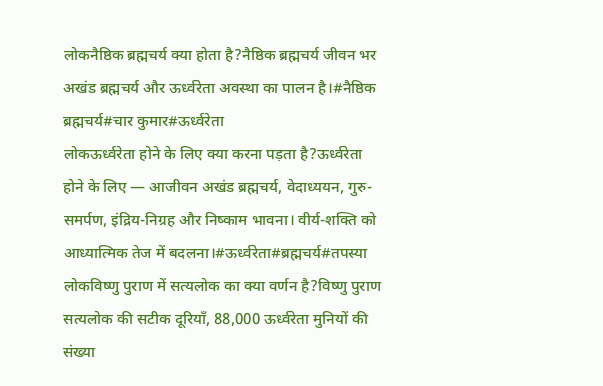लोकनैष्ठिक ब्रह्मचर्य क्या होता है?नैष्ठिक ब्रह्मचर्य जीवन भर अखंड ब्रह्मचर्य और ऊर्ध्वरेता अवस्था का पालन है।#नैष्ठिक ब्रह्मचर्य#चार कुमार#ऊर्ध्वरेता
लोकऊर्ध्वरेता होने के लिए क्या करना पड़ता है?ऊर्ध्वरेता होने के लिए — आजीवन अखंड ब्रह्मचर्य, वेदाध्ययन, गुरु-समर्पण, इंद्रिय-निग्रह और निष्काम भावना। वीर्य-शक्ति को आध्यात्मिक तेज में बदलना।#ऊर्ध्वरेता#ब्रह्मचर्य#तपस्या
लोकविष्णु पुराण में सत्यलोक का क्या वर्णन है?विष्णु पुराण सत्यलोक की सटीक दूरियाँ, 88,000 ऊर्ध्वरेता मुनियों की संख्या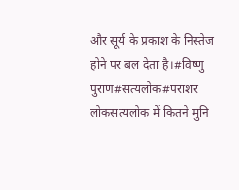और सूर्य के प्रकाश के निस्तेज होने पर बल देता है।#विष्णु पुराण#सत्यलोक#पराशर
लोकसत्यलोक में कितने मुनि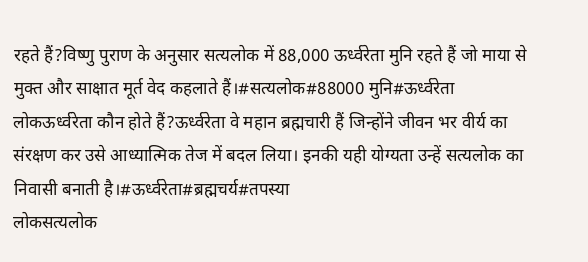रहते हैं?विष्णु पुराण के अनुसार सत्यलोक में 88,000 ऊर्ध्वरेता मुनि रहते हैं जो माया से मुक्त और साक्षात मूर्त वेद कहलाते हैं।#सत्यलोक#88000 मुनि#ऊर्ध्वरेता
लोकऊर्ध्वरेता कौन होते हैं?ऊर्ध्वरेता वे महान ब्रह्मचारी हैं जिन्होंने जीवन भर वीर्य का संरक्षण कर उसे आध्यात्मिक तेज में बदल लिया। इनकी यही योग्यता उन्हें सत्यलोक का निवासी बनाती है।#ऊर्ध्वरेता#ब्रह्मचर्य#तपस्या
लोकसत्यलोक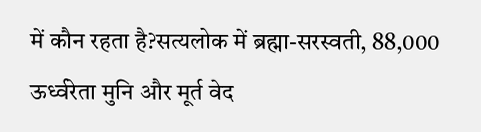में कौन रहता है?सत्यलोक में ब्रह्मा-सरस्वती, 88,000 ऊर्ध्वरेता मुनि और मूर्त वेद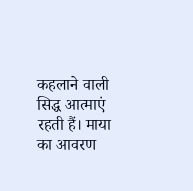कहलाने वाली सिद्ध आत्माएं रहती हैं। माया का आवरण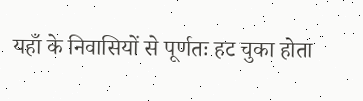यहाँ के निवासियों से पूर्णतः हट चुका होता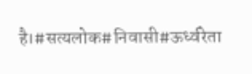है।#सत्यलोक#निवासी#ऊर्ध्वरेता